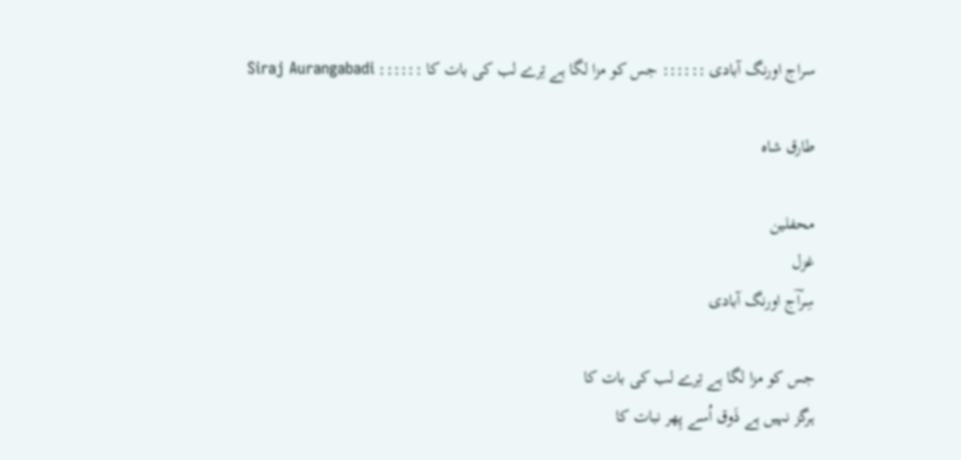سراج اورنگ آبادی :::::: جس کو مزا لگا ہے تِرے لب کی بات کا :::::: Siraj Aurangabadi

طارق شاہ

محفلین
غزل
سِراؔج اورنگ آبادی

جس کو مزا لگا ہے تِرے لب کی بات کا
ہرگز نہیں ہے ذَوق اُسے پِھر نبات کا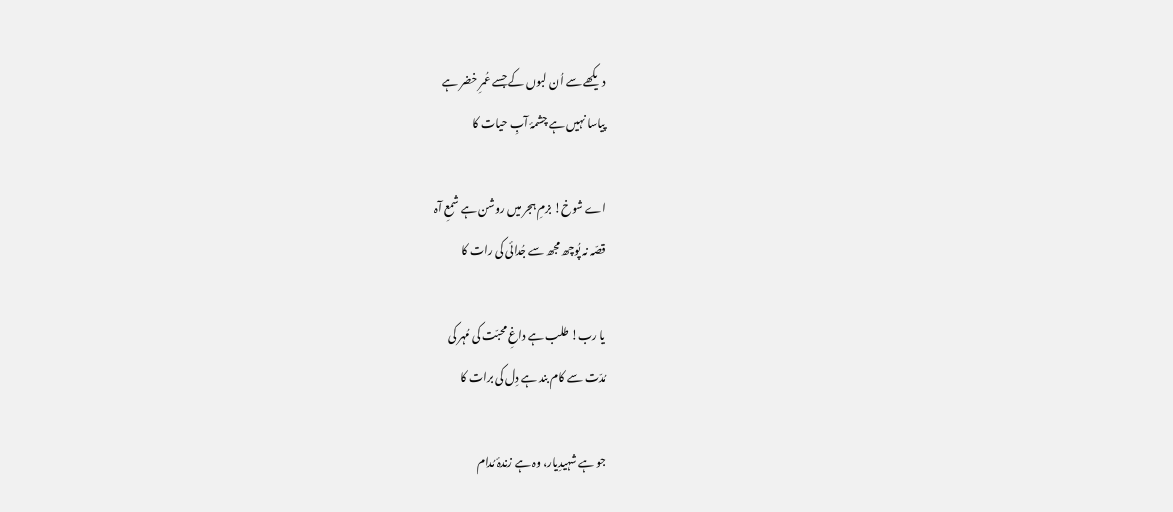دیکھے سے اُن لبوں کے جسے عُمرِ خضر ہے
پیاسا نہیں ہے چشمۂ آبِ حیات کا

اے شوخ! بزمِ ہجر میں روشن ہے شمعِ آہ
قصّہ نہ پُوچھ مجھ سے جُدائی کی رات کا

یا رب! طلب ہے داغِ محبّت کی مُہر کی
مُدّت سے کام بند ہے دِل کی برات کا

جو ہے شہیدِیار، وہ ہے زندۂ مُدام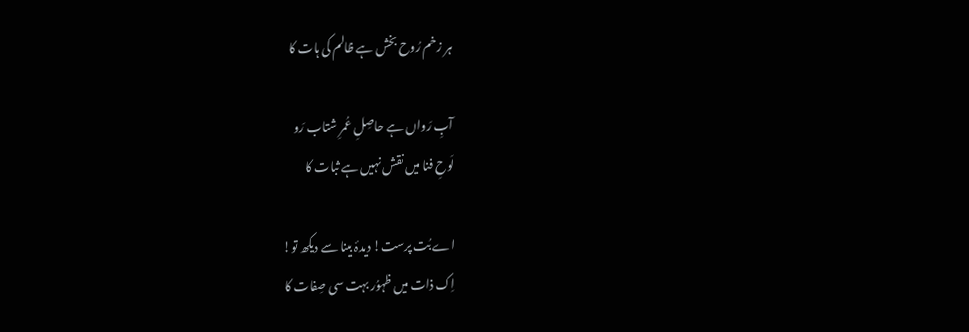ہر زخم رُوح بخش ہے ظالم کی ہات کا

آبِ رَواں ہے حاصِلِ عُمرِ شتاب رَو
لَوحِ فنا میں نقش نہیں ہے ثبات کا

اے بُت پرست! دیدۂ بینا سے دیکھ تو!
اِک ذات میں ظہوُر بہت سی صِفات کا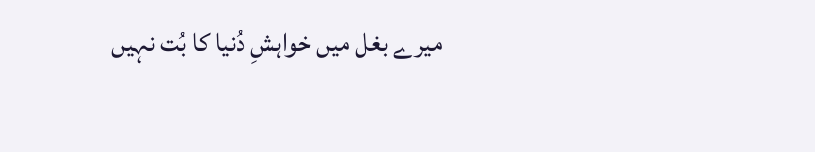میرے بغل میں خواہشِ دُنیا کا بُت نہیں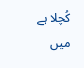کُچلا ہے میں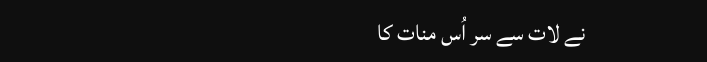نے لات سے سر اُس منات کا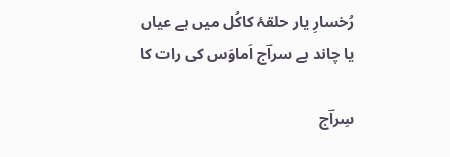رُخسارِ یار حلقۂ کاکُل میں ہے عیاں
یا چاند ہے سراؔج اَماوَس کی رات کا

سِراؔج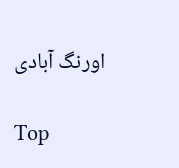اورنگ آبادی

Top